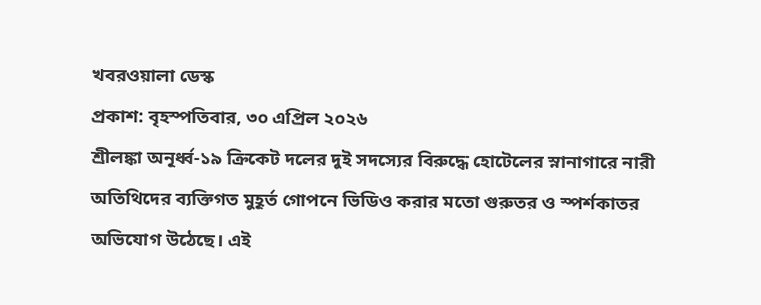খবরওয়ালা ডেস্ক
প্রকাশ: বৃহস্পতিবার, ৩০ এপ্রিল ২০২৬
শ্রীলঙ্কা অনূর্ধ্ব-১৯ ক্রিকেট দলের দুই সদস্যের বিরুদ্ধে হোটেলের স্নানাগারে নারী অতিথিদের ব্যক্তিগত মুহূর্ত গোপনে ভিডিও করার মতো গুরুতর ও স্পর্শকাতর অভিযোগ উঠেছে। এই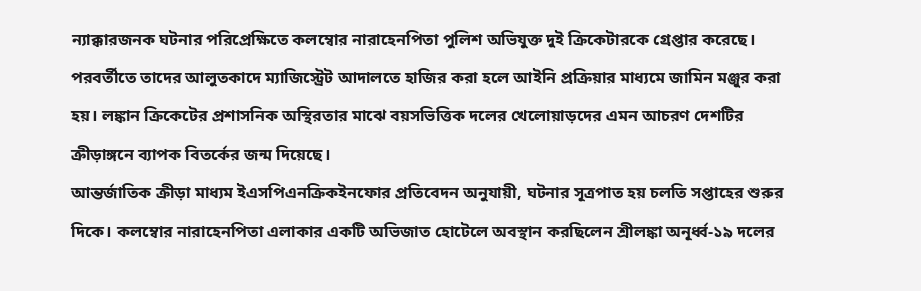ন্যাক্কারজনক ঘটনার পরিপ্রেক্ষিতে কলম্বোর নারাহেনপিতা পুলিশ অভিযুক্ত দুই ক্রিকেটারকে গ্রেপ্তার করেছে। পরবর্তীতে তাদের আলুতকাদে ম্যাজিস্ট্রেট আদালতে হাজির করা হলে আইনি প্রক্রিয়ার মাধ্যমে জামিন মঞ্জুর করা হয়। লঙ্কান ক্রিকেটের প্রশাসনিক অস্থিরতার মাঝে বয়সভিত্তিক দলের খেলোয়াড়দের এমন আচরণ দেশটির ক্রীড়াঙ্গনে ব্যাপক বিতর্কের জন্ম দিয়েছে।
আন্তর্জাতিক ক্রীড়া মাধ্যম ইএসপিএনক্রিকইনফোর প্রতিবেদন অনুযায়ী, ঘটনার সূত্রপাত হয় চলতি সপ্তাহের শুরুর দিকে। কলম্বোর নারাহেনপিতা এলাকার একটি অভিজাত হোটেলে অবস্থান করছিলেন শ্রীলঙ্কা অনূর্ধ্ব-১৯ দলের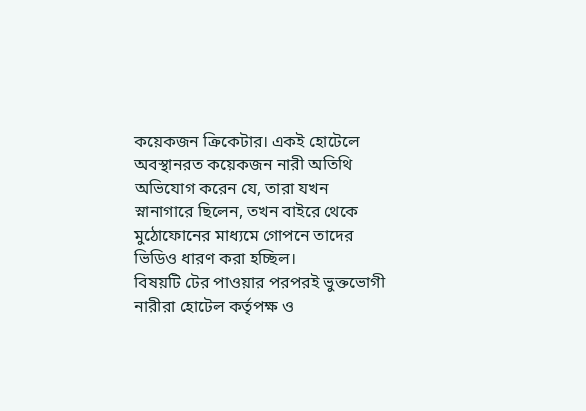কয়েকজন ক্রিকেটার। একই হোটেলে অবস্থানরত কয়েকজন নারী অতিথি অভিযোগ করেন যে, তারা যখন স্নানাগারে ছিলেন, তখন বাইরে থেকে মুঠোফোনের মাধ্যমে গোপনে তাদের ভিডিও ধারণ করা হচ্ছিল।
বিষয়টি টের পাওয়ার পরপরই ভুক্তভোগী নারীরা হোটেল কর্তৃপক্ষ ও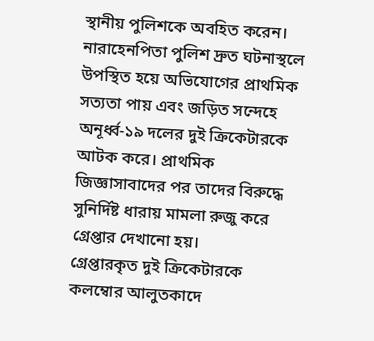স্থানীয় পুলিশকে অবহিত করেন। নারাহেনপিতা পুলিশ দ্রুত ঘটনাস্থলে উপস্থিত হয়ে অভিযোগের প্রাথমিক সত্যতা পায় এবং জড়িত সন্দেহে অনূর্ধ্ব-১৯ দলের দুই ক্রিকেটারকে আটক করে। প্রাথমিক জিজ্ঞাসাবাদের পর তাদের বিরুদ্ধে সুনির্দিষ্ট ধারায় মামলা রুজু করে গ্রেপ্তার দেখানো হয়।
গ্রেপ্তারকৃত দুই ক্রিকেটারকে কলম্বোর আলুতকাদে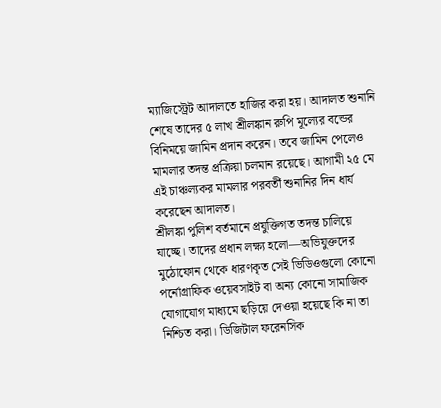ম্যাজিস্ট্রেট আদালতে হাজির করা হয়। আদালত শুনানি শেষে তাদের ৫ লাখ শ্রীলঙ্কান রুপি মূল্যের বন্ডের বিনিময়ে জামিন প্রদান করেন। তবে জামিন পেলেও মামলার তদন্ত প্রক্রিয়া চলমান রয়েছে। আগামী ২৫ মে এই চাঞ্চল্যকর মামলার পরবর্তী শুনানির দিন ধার্য করেছেন আদালত।
শ্রীলঙ্কা পুলিশ বর্তমানে প্রযুক্তিগত তদন্ত চালিয়ে যাচ্ছে। তাদের প্রধান লক্ষ্য হলো—অভিযুক্তদের মুঠোফোন থেকে ধারণকৃত সেই ভিডিওগুলো কোনো পর্নোগ্রাফিক ওয়েবসাইট বা অন্য কোনো সামাজিক যোগাযোগ মাধ্যমে ছড়িয়ে দেওয়া হয়েছে কি না তা নিশ্চিত করা। ডিজিটাল ফরেনসিক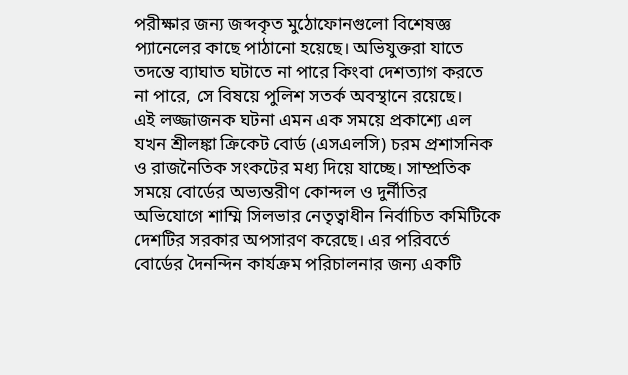পরীক্ষার জন্য জব্দকৃত মুঠোফোনগুলো বিশেষজ্ঞ প্যানেলের কাছে পাঠানো হয়েছে। অভিযুক্তরা যাতে তদন্তে ব্যাঘাত ঘটাতে না পারে কিংবা দেশত্যাগ করতে না পারে, সে বিষয়ে পুলিশ সতর্ক অবস্থানে রয়েছে।
এই লজ্জাজনক ঘটনা এমন এক সময়ে প্রকাশ্যে এল যখন শ্রীলঙ্কা ক্রিকেট বোর্ড (এসএলসি) চরম প্রশাসনিক ও রাজনৈতিক সংকটের মধ্য দিয়ে যাচ্ছে। সাম্প্রতিক সময়ে বোর্ডের অভ্যন্তরীণ কোন্দল ও দুর্নীতির অভিযোগে শাম্মি সিলভার নেতৃত্বাধীন নির্বাচিত কমিটিকে দেশটির সরকার অপসারণ করেছে। এর পরিবর্তে বোর্ডের দৈনন্দিন কার্যক্রম পরিচালনার জন্য একটি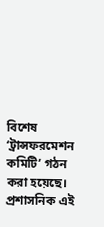বিশেষ ‘ট্রান্সফরমেশন কমিটি’ গঠন করা হয়েছে।
প্রশাসনিক এই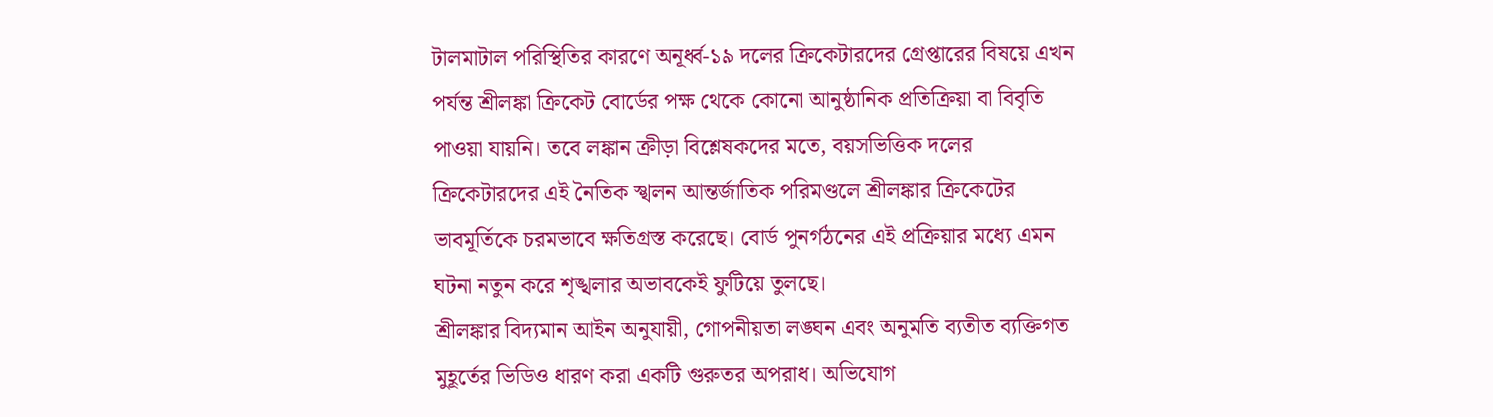টালমাটাল পরিস্থিতির কারণে অনূর্ধ্ব-১৯ দলের ক্রিকেটারদের গ্রেপ্তারের বিষয়ে এখন পর্যন্ত শ্রীলঙ্কা ক্রিকেট বোর্ডের পক্ষ থেকে কোনো আনুষ্ঠানিক প্রতিক্রিয়া বা বিবৃতি পাওয়া যায়নি। তবে লঙ্কান ক্রীড়া বিশ্লেষকদের মতে, বয়সভিত্তিক দলের ক্রিকেটারদের এই নৈতিক স্খলন আন্তর্জাতিক পরিমণ্ডলে শ্রীলঙ্কার ক্রিকেটের ভাবমূর্তিকে চরমভাবে ক্ষতিগ্রস্ত করেছে। বোর্ড পুনর্গঠনের এই প্রক্রিয়ার মধ্যে এমন ঘটনা নতুন করে শৃঙ্খলার অভাবকেই ফুটিয়ে তুলছে।
শ্রীলঙ্কার বিদ্যমান আইন অনুযায়ী, গোপনীয়তা লঙ্ঘন এবং অনুমতি ব্যতীত ব্যক্তিগত মুহূর্তের ভিডিও ধারণ করা একটি গুরুতর অপরাধ। অভিযোগ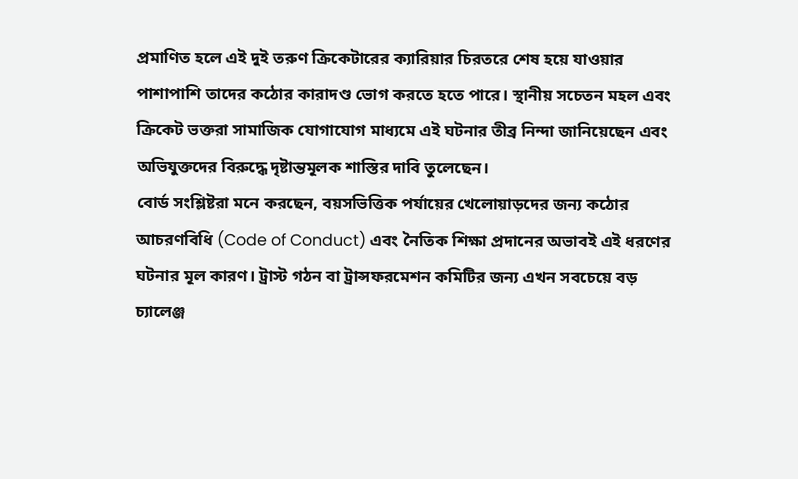প্রমাণিত হলে এই দুই তরুণ ক্রিকেটারের ক্যারিয়ার চিরতরে শেষ হয়ে যাওয়ার পাশাপাশি তাদের কঠোর কারাদণ্ড ভোগ করতে হতে পারে। স্থানীয় সচেতন মহল এবং ক্রিকেট ভক্তরা সামাজিক যোগাযোগ মাধ্যমে এই ঘটনার তীব্র নিন্দা জানিয়েছেন এবং অভিযুক্তদের বিরুদ্ধে দৃষ্টান্তমূলক শাস্তির দাবি তুলেছেন।
বোর্ড সংশ্লিষ্টরা মনে করছেন, বয়সভিত্তিক পর্যায়ের খেলোয়াড়দের জন্য কঠোর আচরণবিধি (Code of Conduct) এবং নৈতিক শিক্ষা প্রদানের অভাবই এই ধরণের ঘটনার মূল কারণ। ট্রাস্ট গঠন বা ট্রান্সফরমেশন কমিটির জন্য এখন সবচেয়ে বড় চ্যালেঞ্জ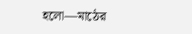হলো—মাঠের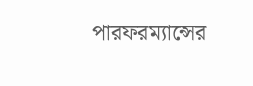পারফরম্যান্সের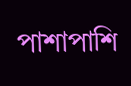পাশাপাশি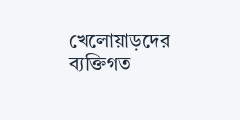খেলোয়াড়দের ব্যক্তিগত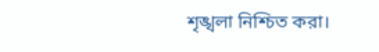শৃঙ্খলা নিশ্চিত করা।